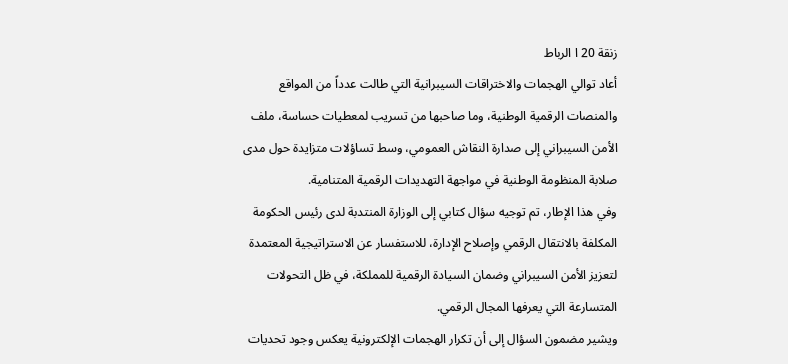زنقة 20 ا الرباط
أعاد توالي الهجمات والاختراقات السيبرانية التي طالت عدداً من المواقع والمنصات الرقمية الوطنية، وما صاحبها من تسريب لمعطيات حساسة، ملف الأمن السيبراني إلى صدارة النقاش العمومي، وسط تساؤلات متزايدة حول مدى صلابة المنظومة الوطنية في مواجهة التهديدات الرقمية المتنامية.
وفي هذا الإطار، تم توجيه سؤال كتابي إلى الوزارة المنتدبة لدى رئيس الحكومة المكلفة بالانتقال الرقمي وإصلاح الإدارة، للاستفسار عن الاستراتيجية المعتمدة لتعزيز الأمن السيبراني وضمان السيادة الرقمية للمملكة، في ظل التحولات المتسارعة التي يعرفها المجال الرقمي.
ويشير مضمون السؤال إلى أن تكرار الهجمات الإلكترونية يعكس وجود تحديات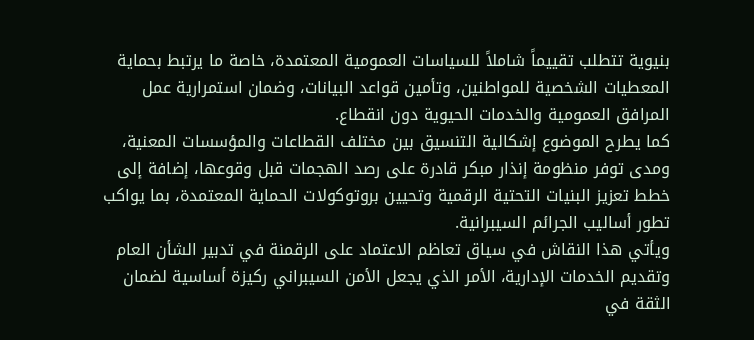بنيوية تتطلب تقييماً شاملاً للسياسات العمومية المعتمدة، خاصة ما يرتبط بحماية المعطيات الشخصية للمواطنين، وتأمين قواعد البيانات، وضمان استمرارية عمل المرافق العمومية والخدمات الحيوية دون انقطاع.
كما يطرح الموضوع إشكالية التنسيق بين مختلف القطاعات والمؤسسات المعنية، ومدى توفر منظومة إنذار مبكر قادرة على رصد الهجمات قبل وقوعها، إضافة إلى خطط تعزيز البنيات التحتية الرقمية وتحيين بروتوكولات الحماية المعتمدة، بما يواكب تطور أساليب الجرائم السيبرانية.
ويأتي هذا النقاش في سياق تعاظم الاعتماد على الرقمنة في تدبير الشأن العام وتقديم الخدمات الإدارية، الأمر الذي يجعل الأمن السيبراني ركيزة أساسية لضمان الثقة في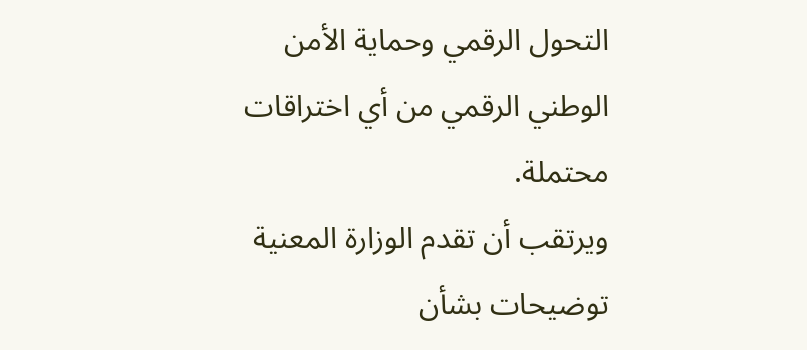التحول الرقمي وحماية الأمن الوطني الرقمي من أي اختراقات محتملة.
ويرتقب أن تقدم الوزارة المعنية توضيحات بشأن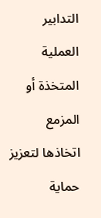التدابير العملية المتخذة أو المزمع اتخاذها لتعزيز حماية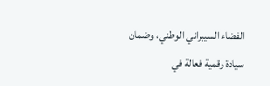الفضاء السيبراني الوطني، وضمان سيادة رقمية فعالة في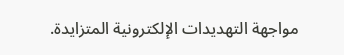مواجهة التهديدات الإلكترونية المتزايدة.